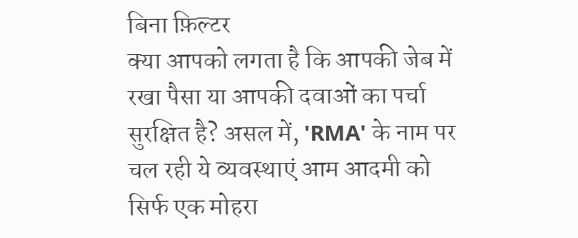बिना फ़िल्टर
क्या आपको लगता है कि आपकी जेब में रखा पैसा या आपकी दवाओं का पर्चा सुरक्षित है? असल में, 'RMA' के नाम पर चल रही ये व्यवस्थाएं आम आदमी को सिर्फ एक मोहरा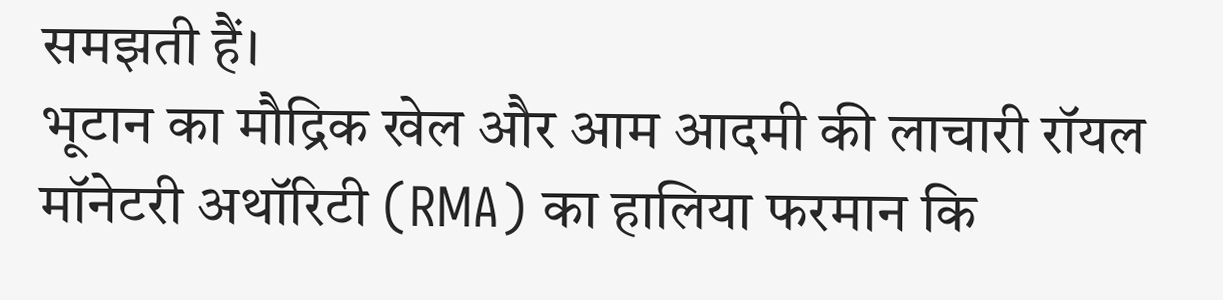समझती हैं।
भूटान का मौद्रिक खेल और आम आदमी की लाचारी रॉयल मॉनेटरी अथॉरिटी (RMA) का हालिया फरमान कि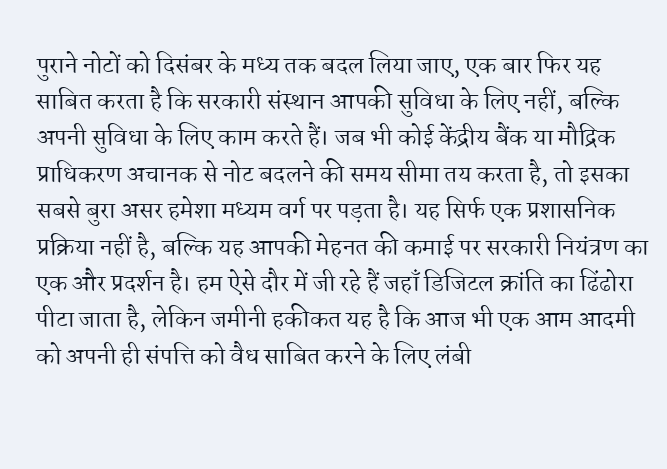पुराने नोटों को दिसंबर के मध्य तक बदल लिया जाए, एक बार फिर यह साबित करता है कि सरकारी संस्थान आपकी सुविधा के लिए नहीं, बल्कि अपनी सुविधा के लिए काम करते हैं। जब भी कोई केंद्रीय बैंक या मौद्रिक प्राधिकरण अचानक से नोट बदलने की समय सीमा तय करता है, तो इसका सबसे बुरा असर हमेशा मध्यम वर्ग पर पड़ता है। यह सिर्फ एक प्रशासनिक प्रक्रिया नहीं है, बल्कि यह आपकी मेहनत की कमाई पर सरकारी नियंत्रण का एक और प्रदर्शन है। हम ऐसे दौर में जी रहे हैं जहाँ डिजिटल क्रांति का ढिंढोरा पीटा जाता है, लेकिन जमीनी हकीकत यह है कि आज भी एक आम आदमी को अपनी ही संपत्ति को वैध साबित करने के लिए लंबी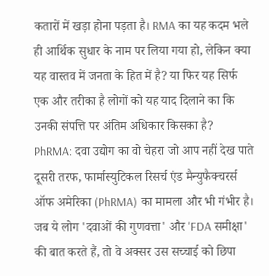कतारों में खड़ा होना पड़ता है। RMA का यह कदम भले ही आर्थिक सुधार के नाम पर लिया गया हो, लेकिन क्या यह वास्तव में जनता के हित में है? या फिर यह सिर्फ एक और तरीका है लोगों को यह याद दिलाने का कि उनकी संपत्ति पर अंतिम अधिकार किसका है?
PhRMA: दवा उद्योग का वो चेहरा जो आप नहीं देख पाते दूसरी तरफ, फार्मास्युटिकल रिसर्च एंड मैन्युफैक्चरर्स ऑफ अमेरिका (PhRMA) का मामला और भी गंभीर है। जब ये लोग 'दवाओं की गुणवत्ता' और 'FDA समीक्षा' की बात करते हैं, तो वे अक्सर उस सच्चाई को छिपा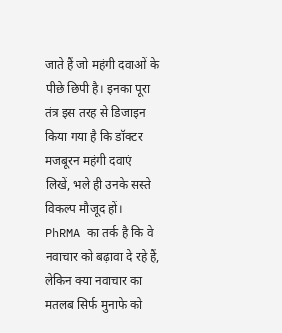जाते हैं जो महंगी दवाओं के पीछे छिपी है। इनका पूरा तंत्र इस तरह से डिजाइन किया गया है कि डॉक्टर मजबूरन महंगी दवाएं लिखें, भले ही उनके सस्ते विकल्प मौजूद हों। PhRMA का तर्क है कि वे नवाचार को बढ़ावा दे रहे हैं, लेकिन क्या नवाचार का मतलब सिर्फ मुनाफे को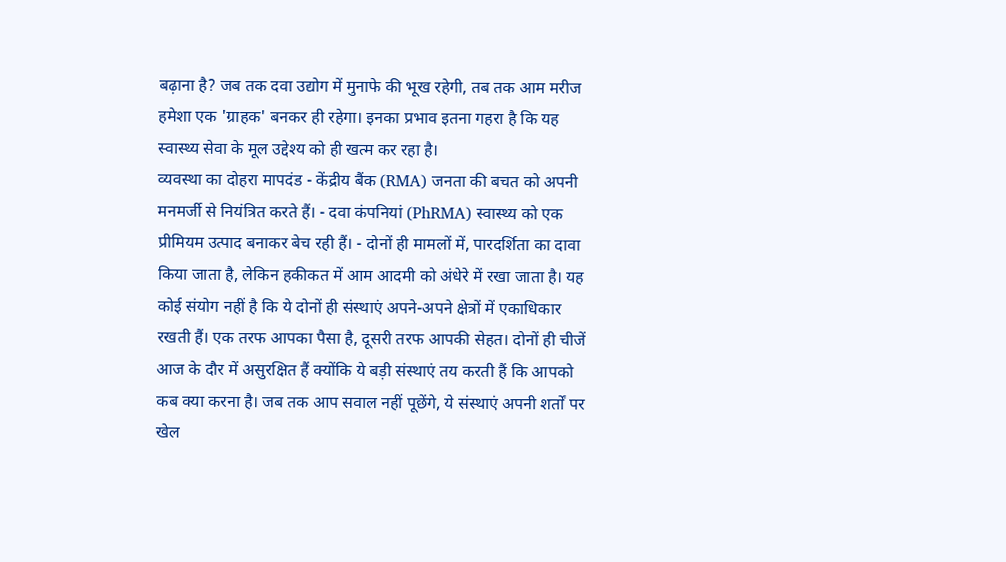बढ़ाना है? जब तक दवा उद्योग में मुनाफे की भूख रहेगी, तब तक आम मरीज हमेशा एक 'ग्राहक' बनकर ही रहेगा। इनका प्रभाव इतना गहरा है कि यह स्वास्थ्य सेवा के मूल उद्देश्य को ही खत्म कर रहा है।
व्यवस्था का दोहरा मापदंड - केंद्रीय बैंक (RMA) जनता की बचत को अपनी मनमर्जी से नियंत्रित करते हैं। - दवा कंपनियां (PhRMA) स्वास्थ्य को एक प्रीमियम उत्पाद बनाकर बेच रही हैं। - दोनों ही मामलों में, पारदर्शिता का दावा किया जाता है, लेकिन हकीकत में आम आदमी को अंधेरे में रखा जाता है। यह कोई संयोग नहीं है कि ये दोनों ही संस्थाएं अपने-अपने क्षेत्रों में एकाधिकार रखती हैं। एक तरफ आपका पैसा है, दूसरी तरफ आपकी सेहत। दोनों ही चीजें आज के दौर में असुरक्षित हैं क्योंकि ये बड़ी संस्थाएं तय करती हैं कि आपको कब क्या करना है। जब तक आप सवाल नहीं पूछेंगे, ये संस्थाएं अपनी शर्तों पर खेल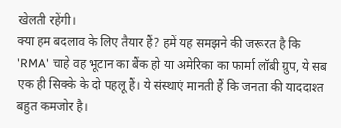खेलती रहेंगी।
क्या हम बदलाव के लिए तैयार हैं? हमें यह समझने की जरूरत है कि 'RMA' चाहे वह भूटान का बैंक हो या अमेरिका का फार्मा लॉबी ग्रुप, ये सब एक ही सिक्के के दो पहलू हैं। ये संस्थाएं मानती हैं कि जनता की याददाश्त बहुत कमजोर है।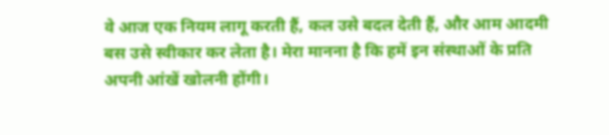वे आज एक नियम लागू करती हैं, कल उसे बदल देती हैं, और आम आदमी बस उसे स्वीकार कर लेता है। मेरा मानना है कि हमें इन संस्थाओं के प्रति अपनी आंखें खोलनी होंगी।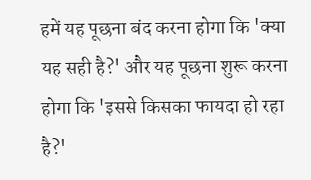हमें यह पूछना बंद करना होगा कि 'क्या यह सही है?' और यह पूछना शुरू करना होगा कि 'इससे किसका फायदा हो रहा है?'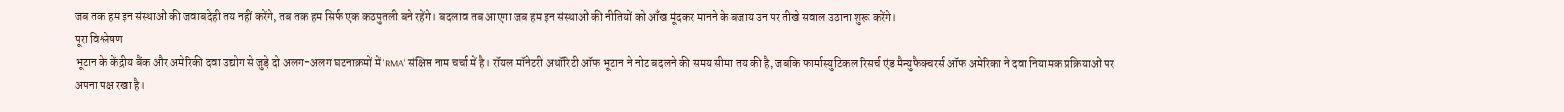जब तक हम इन संस्थाओं की जवाबदेही तय नहीं करेंगे, तब तक हम सिर्फ एक कठपुतली बने रहेंगे। बदलाव तब आएगा जब हम इन संस्थाओं की नीतियों को आँख मूंदकर मानने के बजाय उन पर तीखे सवाल उठाना शुरू करेंगे।
पूरा विश्लेषण
भूटान के केंद्रीय बैंक और अमेरिकी दवा उद्योग से जुड़े दो अलग-अलग घटनाक्रमों में 'RMA' संक्षिप्त नाम चर्चा में है। रॉयल मॉनेटरी अथॉरिटी ऑफ भूटान ने नोट बदलने की समय सीमा तय की है, जबकि फार्मास्युटिकल रिसर्च एंड मैन्युफैक्चरर्स ऑफ अमेरिका ने दवा नियामक प्रक्रियाओं पर अपना पक्ष रखा है।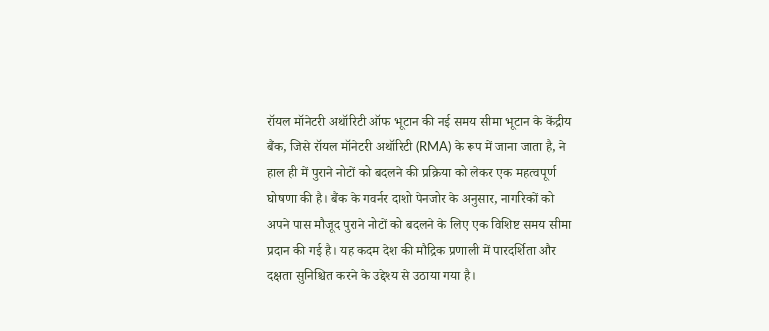रॉयल मॉनेटरी अथॉरिटी ऑफ भूटान की नई समय सीमा भूटान के केंद्रीय बैंक, जिसे रॉयल मॉनेटरी अथॉरिटी (RMA) के रूप में जाना जाता है, ने हाल ही में पुराने नोटों को बदलने की प्रक्रिया को लेकर एक महत्वपूर्ण घोषणा की है। बैंक के गवर्नर दाशो पेनजोर के अनुसार, नागरिकों को अपने पास मौजूद पुराने नोटों को बदलने के लिए एक विशिष्ट समय सीमा प्रदान की गई है। यह कदम देश की मौद्रिक प्रणाली में पारदर्शिता और दक्षता सुनिश्चित करने के उद्देश्य से उठाया गया है।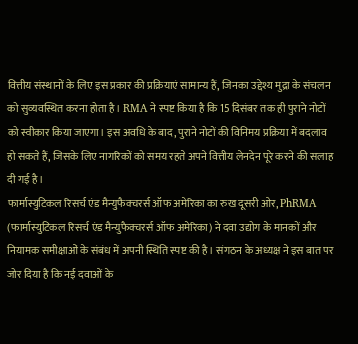वित्तीय संस्थानों के लिए इस प्रकार की प्रक्रियाएं सामान्य हैं, जिनका उद्देश्य मुद्रा के संचलन को सुव्यवस्थित करना होता है। RMA ने स्पष्ट किया है कि 15 दिसंबर तक ही पुराने नोटों को स्वीकार किया जाएगा। इस अवधि के बाद, पुराने नोटों की विनिमय प्रक्रिया में बदलाव हो सकते हैं, जिसके लिए नागरिकों को समय रहते अपने वित्तीय लेनदेन पूरे करने की सलाह दी गई है।
फार्मास्युटिकल रिसर्च एंड मैन्युफैक्चरर्स ऑफ अमेरिका का रुख दूसरी ओर, PhRMA (फार्मास्युटिकल रिसर्च एंड मैन्युफैक्चरर्स ऑफ अमेरिका) ने दवा उद्योग के मानकों और नियामक समीक्षाओं के संबंध में अपनी स्थिति स्पष्ट की है। संगठन के अध्यक्ष ने इस बात पर जोर दिया है कि नई दवाओं के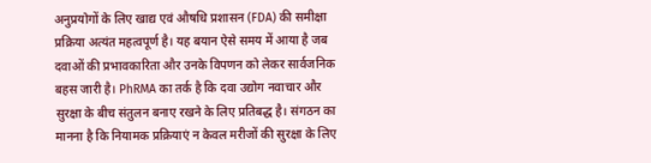अनुप्रयोगों के लिए खाद्य एवं औषधि प्रशासन (FDA) की समीक्षा प्रक्रिया अत्यंत महत्वपूर्ण है। यह बयान ऐसे समय में आया है जब दवाओं की प्रभावकारिता और उनके विपणन को लेकर सार्वजनिक बहस जारी है। PhRMA का तर्क है कि दवा उद्योग नवाचार और सुरक्षा के बीच संतुलन बनाए रखने के लिए प्रतिबद्ध है। संगठन का मानना है कि नियामक प्रक्रियाएं न केवल मरीजों की सुरक्षा के लिए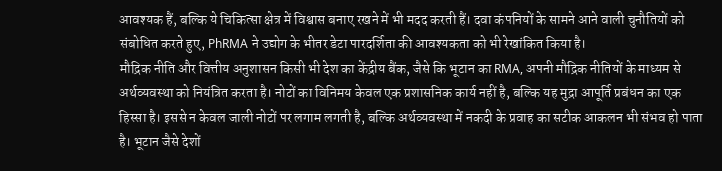आवश्यक हैं, बल्कि ये चिकित्सा क्षेत्र में विश्वास बनाए रखने में भी मदद करती हैं। दवा कंपनियों के सामने आने वाली चुनौतियों को संबोधित करते हुए, PhRMA ने उद्योग के भीतर डेटा पारदर्शिता की आवश्यकता को भी रेखांकित किया है।
मौद्रिक नीति और वित्तीय अनुशासन किसी भी देश का केंद्रीय बैंक, जैसे कि भूटान का RMA, अपनी मौद्रिक नीतियों के माध्यम से अर्थव्यवस्था को नियंत्रित करता है। नोटों का विनिमय केवल एक प्रशासनिक कार्य नहीं है, बल्कि यह मुद्रा आपूर्ति प्रबंधन का एक हिस्सा है। इससे न केवल जाली नोटों पर लगाम लगती है, बल्कि अर्थव्यवस्था में नकदी के प्रवाह का सटीक आकलन भी संभव हो पाता है। भूटान जैसे देशों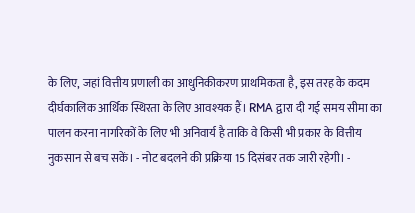के लिए, जहां वित्तीय प्रणाली का आधुनिकीकरण प्राथमिकता है, इस तरह के कदम दीर्घकालिक आर्थिक स्थिरता के लिए आवश्यक हैं। RMA द्वारा दी गई समय सीमा का पालन करना नागरिकों के लिए भी अनिवार्य है ताकि वे किसी भी प्रकार के वित्तीय नुकसान से बच सकें। - नोट बदलने की प्रक्रिया 15 दिसंबर तक जारी रहेगी। -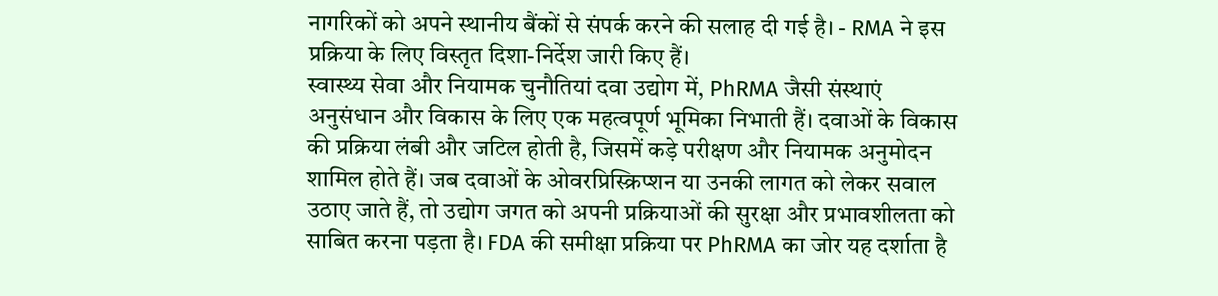नागरिकों को अपने स्थानीय बैंकों से संपर्क करने की सलाह दी गई है। - RMA ने इस प्रक्रिया के लिए विस्तृत दिशा-निर्देश जारी किए हैं।
स्वास्थ्य सेवा और नियामक चुनौतियां दवा उद्योग में, PhRMA जैसी संस्थाएं अनुसंधान और विकास के लिए एक महत्वपूर्ण भूमिका निभाती हैं। दवाओं के विकास की प्रक्रिया लंबी और जटिल होती है, जिसमें कड़े परीक्षण और नियामक अनुमोदन शामिल होते हैं। जब दवाओं के ओवरप्रिस्क्रिप्शन या उनकी लागत को लेकर सवाल उठाए जाते हैं, तो उद्योग जगत को अपनी प्रक्रियाओं की सुरक्षा और प्रभावशीलता को साबित करना पड़ता है। FDA की समीक्षा प्रक्रिया पर PhRMA का जोर यह दर्शाता है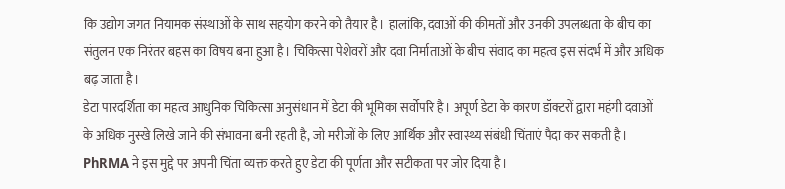कि उद्योग जगत नियामक संस्थाओं के साथ सहयोग करने को तैयार है। हालांकि, दवाओं की कीमतों और उनकी उपलब्धता के बीच का संतुलन एक निरंतर बहस का विषय बना हुआ है। चिकित्सा पेशेवरों और दवा निर्माताओं के बीच संवाद का महत्व इस संदर्भ में और अधिक बढ़ जाता है।
डेटा पारदर्शिता का महत्व आधुनिक चिकित्सा अनुसंधान में डेटा की भूमिका सर्वोपरि है। अपूर्ण डेटा के कारण डॉक्टरों द्वारा महंगी दवाओं के अधिक नुस्खे लिखे जाने की संभावना बनी रहती है, जो मरीजों के लिए आर्थिक और स्वास्थ्य संबंधी चिंताएं पैदा कर सकती है। PhRMA ने इस मुद्दे पर अपनी चिंता व्यक्त करते हुए डेटा की पूर्णता और सटीकता पर जोर दिया है।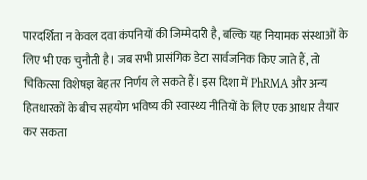पारदर्शिता न केवल दवा कंपनियों की जिम्मेदारी है, बल्कि यह नियामक संस्थाओं के लिए भी एक चुनौती है। जब सभी प्रासंगिक डेटा सार्वजनिक किए जाते हैं, तो चिकित्सा विशेषज्ञ बेहतर निर्णय ले सकते हैं। इस दिशा में PhRMA और अन्य हितधारकों के बीच सहयोग भविष्य की स्वास्थ्य नीतियों के लिए एक आधार तैयार कर सकता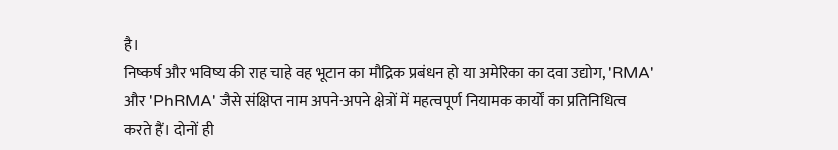है।
निष्कर्ष और भविष्य की राह चाहे वह भूटान का मौद्रिक प्रबंधन हो या अमेरिका का दवा उद्योग, 'RMA' और 'PhRMA' जैसे संक्षिप्त नाम अपने-अपने क्षेत्रों में महत्वपूर्ण नियामक कार्यों का प्रतिनिधित्व करते हैं। दोनों ही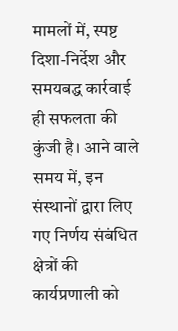मामलों में, स्पष्ट दिशा-निर्देश और समयबद्ध कार्रवाई ही सफलता की कुंजी है। आने वाले समय में, इन संस्थानों द्वारा लिए गए निर्णय संबंधित क्षेत्रों की कार्यप्रणाली को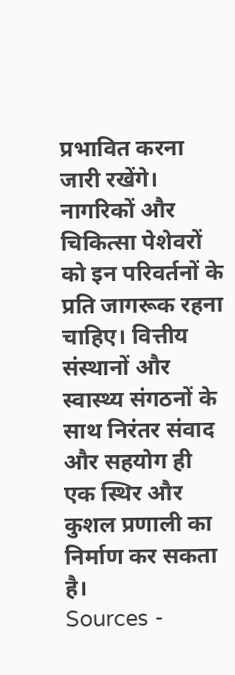प्रभावित करना जारी रखेंगे। नागरिकों और चिकित्सा पेशेवरों को इन परिवर्तनों के प्रति जागरूक रहना चाहिए। वित्तीय संस्थानों और स्वास्थ्य संगठनों के साथ निरंतर संवाद और सहयोग ही एक स्थिर और कुशल प्रणाली का निर्माण कर सकता है।
Sources -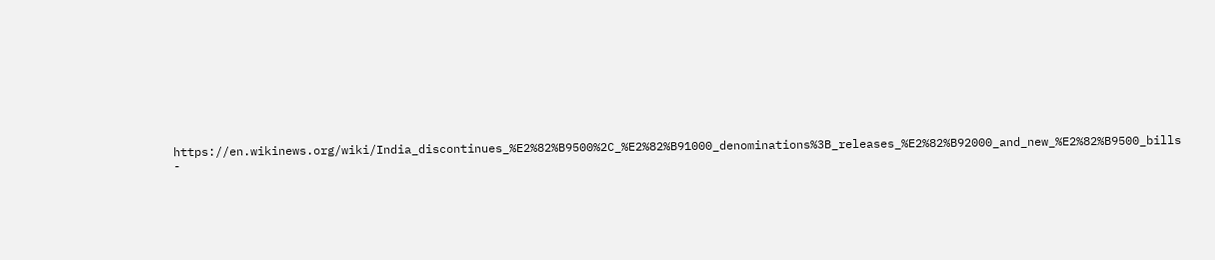https://en.wikinews.org/wiki/India_discontinues_%E2%82%B9500%2C_%E2%82%B91000_denominations%3B_releases_%E2%82%B92000_and_new_%E2%82%B9500_bills -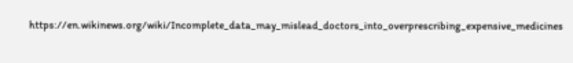https://en.wikinews.org/wiki/Incomplete_data_may_mislead_doctors_into_overprescribing_expensive_medicines